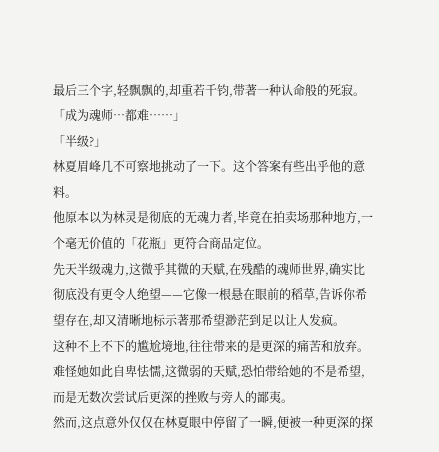最后三个字,轻飘飘的,却重若千钧,带著一种认命般的死寂。
「成为魂师…都难……」
「半级?」
林夏眉峰几不可察地挑动了一下。这个答案有些出乎他的意料。
他原本以为林灵是彻底的无魂力者,毕竟在拍卖场那种地方,一个毫无价值的「花瓶」更符合商品定位。
先天半级魂力,这微乎其微的天赋,在残酷的魂师世界,确实比彻底没有更令人绝望——它像一根悬在眼前的稻草,告诉你希望存在,却又清晰地标示著那希望渺茫到足以让人发疯。
这种不上不下的尴尬境地,往往带来的是更深的痛苦和放弃。
难怪她如此自卑怯懦,这微弱的天赋,恐怕带给她的不是希望,而是无数次尝试后更深的挫败与旁人的鄙夷。
然而,这点意外仅仅在林夏眼中停留了一瞬,便被一种更深的探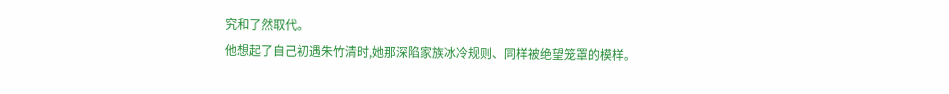究和了然取代。
他想起了自己初遇朱竹清时,她那深陷家族冰冷规则、同样被绝望笼罩的模样。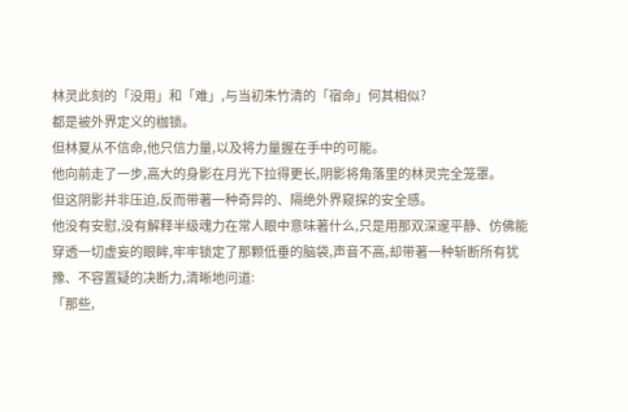林灵此刻的「没用」和「难」,与当初朱竹清的「宿命」何其相似?
都是被外界定义的枷锁。
但林夏从不信命,他只信力量,以及将力量握在手中的可能。
他向前走了一步,高大的身影在月光下拉得更长,阴影将角落里的林灵完全笼罩。
但这阴影并非压迫,反而带著一种奇异的、隔绝外界窥探的安全感。
他没有安慰,没有解释半级魂力在常人眼中意味著什么,只是用那双深邃平静、仿佛能穿透一切虚妄的眼眸,牢牢锁定了那颗低垂的脑袋,声音不高,却带著一种斩断所有犹豫、不容置疑的决断力,清晰地问道:
「那些,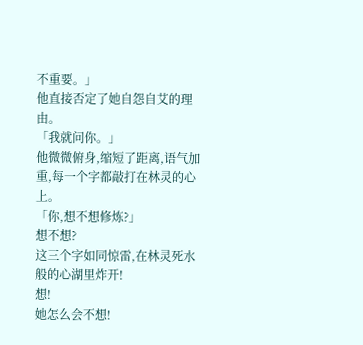不重要。」
他直接否定了她自怨自艾的理由。
「我就问你。」
他微微俯身,缩短了距离,语气加重,每一个字都敲打在林灵的心上。
「你,想不想修炼?」
想不想?
这三个字如同惊雷,在林灵死水般的心湖里炸开!
想!
她怎么会不想!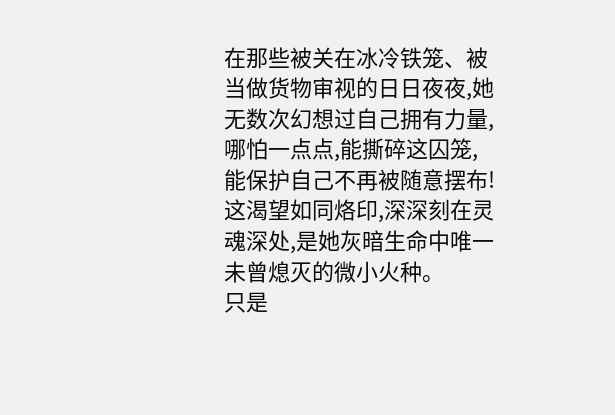在那些被关在冰冷铁笼、被当做货物审视的日日夜夜,她无数次幻想过自己拥有力量,哪怕一点点,能撕碎这囚笼,能保护自己不再被随意摆布!
这渴望如同烙印,深深刻在灵魂深处,是她灰暗生命中唯一未曾熄灭的微小火种。
只是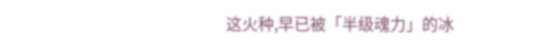这火种,早已被「半级魂力」的冰